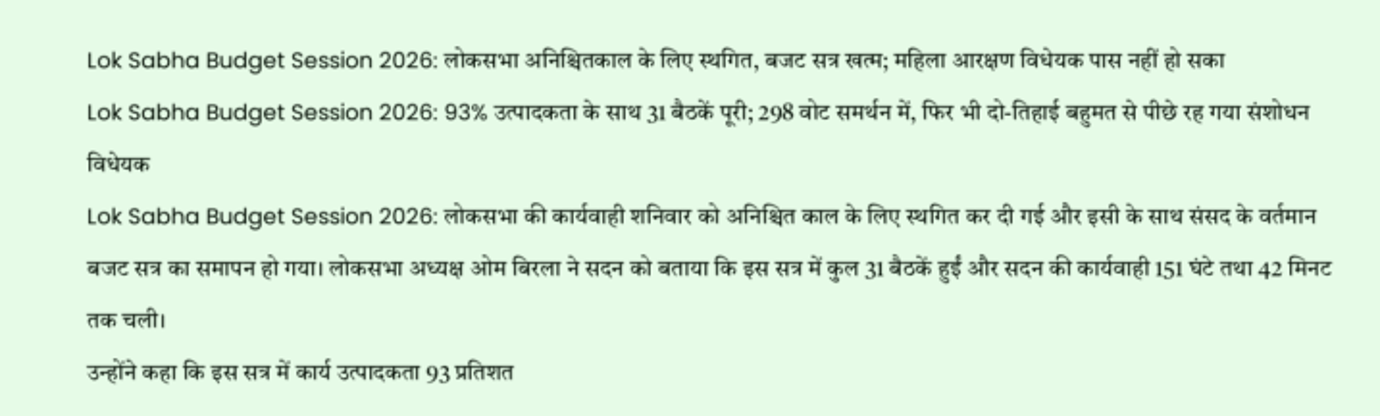Lok Sabha Budget Session 2026: लोकसभा अनिश्चितकाल के लिए स्थगित, बजट सत्र खत्म; महिला आरक्षण विधेयक पास नहीं हो सका
Lok Sabha Budget Session 2026: 93% उत्पादकता के साथ 31 बैठकें पूरी; 298 वोट समर्थन में, फिर भी दो-तिहाई बहुमत से पीछे रह गया संशोधन विधेयक
Lok Sabha Budget Session 2026: लोकसभा की कार्यवाही शनिवार को अनिश्चित काल के लिए स्थगित कर दी गई और इसी के साथ संसद के वर्तमान बजट सत्र का समापन हो गया। लोकसभा अध्यक्ष ओम बिरला ने सदन को बताया कि इस सत्र में कुल 31 बैठकें हुईं और सदन की कार्यवाही 151 घंटे तथा 42 मिनट तक चली।
उन्होंने कहा कि इस सत्र में कार्य उत्पादकता 93 प्रतिशत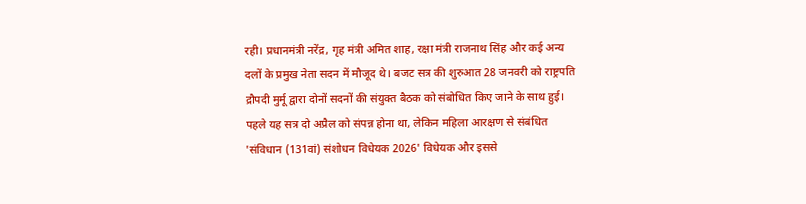रही। प्रधानमंत्री नरेंद्र, गृह मंत्री अमित शाह, रक्षा मंत्री राजनाथ सिंह और कई अन्य दलों के प्रमुख नेता सदन में मौजूद थे। बजट सत्र की शुरुआत 28 जनवरी को राष्ट्रपति द्रौपदी मुर्मू द्वारा दोनों सदनों की संयुक्त बैठक को संबोधित किए जाने के साथ हुई।
पहले यह सत्र दो अप्रैल को संपन्न होना था, लेकिन महिला आरक्षण से संबंधित 'संविधान (131वां) संशोधन विधेयक 2026' विधेयक और इससे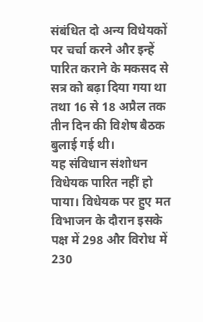संबंधित दो अन्य विधेयकों पर चर्चा करने और इन्हें पारित कराने के मकसद से सत्र को बढ़ा दिया गया था तथा 16 से 18 अप्रैल तक तीन दिन की विशेष बैठक बुलाई गई थी।
यह संविधान संशोधन विधेयक पारित नहीं हो पाया। विधेयक पर हुए मत विभाजन के दौरान इसके पक्ष में 298 और विरोध में 230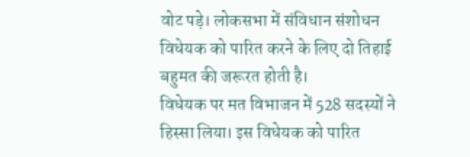वोट पड़े। लोकसभा में संविधान संशोधन विधेयक को पारित करने के लिए दो तिहाई बहुमत की जरूरत होती है।
विधेयक पर मत विभाजन में 528 सदस्यों ने हिस्सा लिया। इस विधेयक को पारित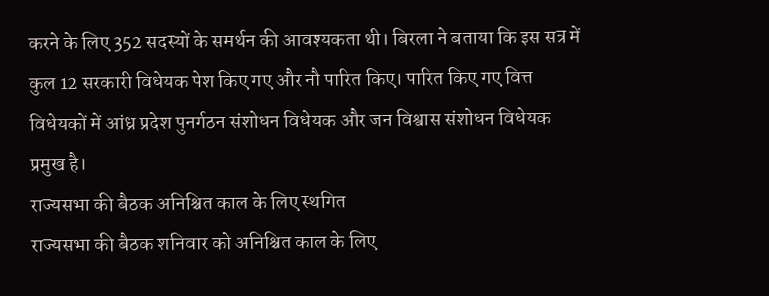करने के लिए 352 सदस्यों के समर्थन की आवश्यकता थी। बिरला ने बताया कि इस सत्र में कुल 12 सरकारी विधेयक पेश किए गए और नौ पारित किए। पारित किए गए वित्त विधेयकों में आंध्र प्रदेश पुनर्गठन संशोधन विधेयक और जन विश्वास संशोधन विधेयक प्रमुख है।
राज्यसभा की बैठक अनिश्चित काल के लिए स्थगित
राज्यसभा की बैठक शनिवार को अनिश्चित काल के लिए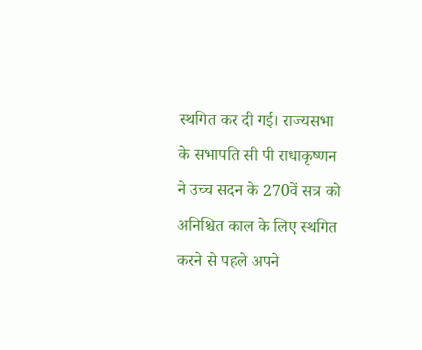स्थगित कर दी गई। राज्यसभा के सभापति सी पी राधाकृष्णन ने उच्च सदन के 270वें सत्र को अनिश्चित काल के लिए स्थगित करने से पहले अपने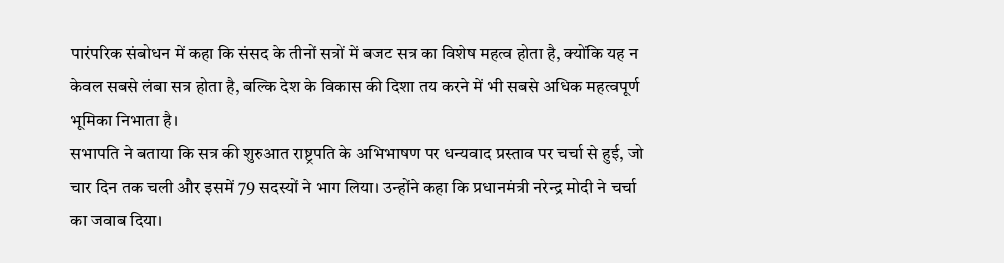पारंपरिक संबोधन में कहा कि संसद के तीनों सत्रों में बजट सत्र का विशेष महत्व होता है, क्योंकि यह न केवल सबसे लंबा सत्र होता है, बल्कि देश के विकास की दिशा तय करने में भी सबसे अधिक महत्वपूर्ण भूमिका निभाता है।
सभापति ने बताया कि सत्र की शुरुआत राष्ट्रपति के अभिभाषण पर धन्यवाद प्रस्ताव पर चर्चा से हुई, जो चार दिन तक चली और इसमें 79 सदस्यों ने भाग लिया। उन्होंने कहा कि प्रधानमंत्री नरेन्द्र मोदी ने चर्चा का जवाब दिया।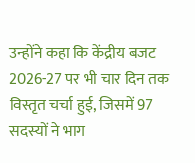उन्होंने कहा कि केंद्रीय बजट 2026-27 पर भी चार दिन तक विस्तृत चर्चा हुई, जिसमें 97 सदस्यों ने भाग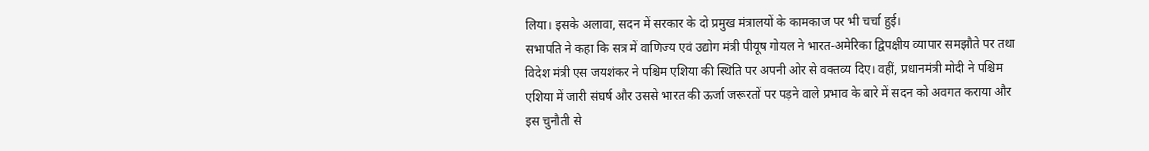लिया। इसके अलावा, सदन में सरकार के दो प्रमुख मंत्रालयों के कामकाज पर भी चर्चा हुई।
सभापति ने कहा कि सत्र में वाणिज्य एवं उद्योग मंत्री पीयूष गोयल ने भारत-अमेरिका द्विपक्षीय व्यापार समझौते पर तथा विदेश मंत्री एस जयशंकर ने पश्चिम एशिया की स्थिति पर अपनी ओर से वक्तव्य दिए। वहीं, प्रधानमंत्री मोदी ने पश्चिम एशिया में जारी संघर्ष और उससे भारत की ऊर्जा जरूरतों पर पड़ने वाले प्रभाव के बारे में सदन को अवगत कराया और इस चुनौती से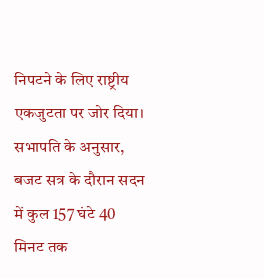निपटने के लिए राष्ट्रीय एकजुटता पर जोर दिया। सभापति के अनुसार, बजट सत्र के दौरान सदन में कुल 157 घंटे 40 मिनट तक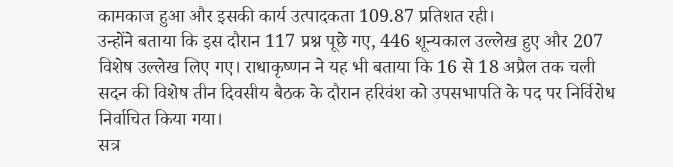कामकाज हुआ और इसकी कार्य उत्पादकता 109.87 प्रतिशत रही।
उन्होंने बताया कि इस दौरान 117 प्रश्न पूछे गए, 446 शून्यकाल उल्लेख हुए और 207 विशेष उल्लेख लिए गए। राधाकृष्णन ने यह भी बताया कि 16 से 18 अप्रैल तक चली सदन की विशेष तीन दिवसीय बैठक के दौरान हरिवंश को उपसभापति के पद पर निर्विरोध निर्वाचित किया गया।
सत्र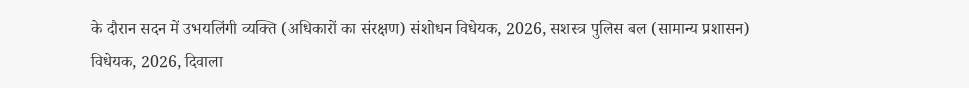के दौरान सदन में उभयलिंगी व्यक्ति (अधिकारों का संरक्षण) संशोधन विधेयक, 2026, सशस्त्र पुलिस बल (सामान्य प्रशासन) विधेयक, 2026, दिवाला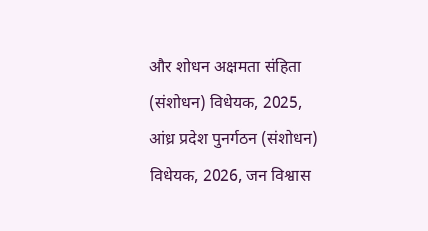और शोधन अक्षमता संहिता (संशोधन) विधेयक, 2025, आंध्र प्रदेश पुनर्गठन (संशोधन) विधेयक, 2026, जन विश्वास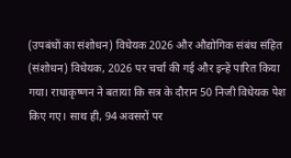(उपबंधों का संशोधन) विधेयक 2026 और औद्योगिक संबंध संहित (संशोधन) विधेयक, 2026 पर चर्चा की गई और इन्हें पारित किया गया। राधाकृष्णन ने बताया कि सत्र के दौरान 50 निजी विधेयक पेश किए गए। साथ ही, 94 अवसरों पर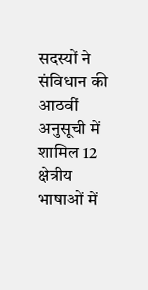सदस्यों ने संविधान की आठवीं अनुसूची में शामिल 12 क्षेत्रीय भाषाओं में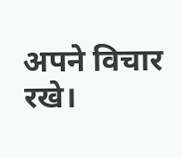अपने विचार रखे।